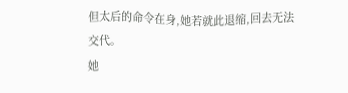但太后的命令在身,她若就此退缩,回去无法交代。
她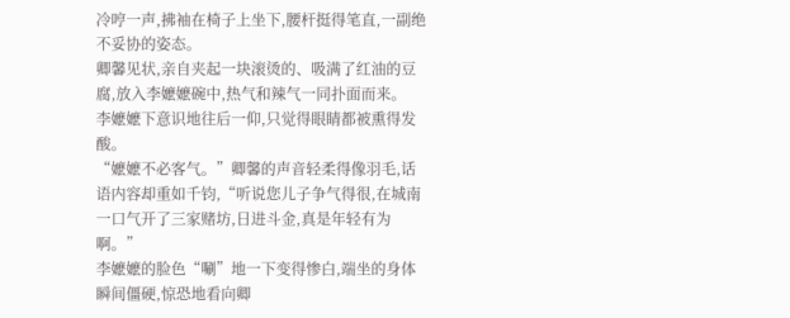冷哼一声,拂袖在椅子上坐下,腰杆挺得笔直,一副绝不妥协的姿态。
卿馨见状,亲自夹起一块滚烫的、吸满了红油的豆腐,放入李嬷嬷碗中,热气和辣气一同扑面而来。
李嬷嬷下意识地往后一仰,只觉得眼睛都被熏得发酸。
“嬷嬷不必客气。”卿馨的声音轻柔得像羽毛,话语内容却重如千钧,“听说您儿子争气得很,在城南一口气开了三家赌坊,日进斗金,真是年轻有为啊。”
李嬷嬷的脸色“唰”地一下变得惨白,端坐的身体瞬间僵硬,惊恐地看向卿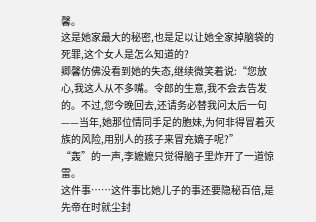馨。
这是她家最大的秘密,也是足以让她全家掉脑袋的死罪,这个女人是怎么知道的?
卿馨仿佛没看到她的失态,继续微笑着说:“您放心,我这人从不多嘴。令郎的生意,我不会去告发的。不过,您今晚回去,还请务必替我问太后一句——当年,她那位情同手足的胞妹,为何非得冒着灭族的风险,用别人的孩子来冒充嫡子呢?”
“轰”的一声,李嬷嬷只觉得脑子里炸开了一道惊雷。
这件事……这件事比她儿子的事还要隐秘百倍,是先帝在时就尘封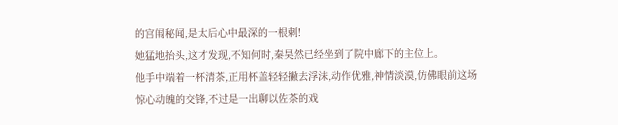的宫闱秘闻,是太后心中最深的一根刺!
她猛地抬头,这才发现,不知何时,秦昊然已经坐到了院中廊下的主位上。
他手中端着一杯清茶,正用杯盖轻轻撇去浮沫,动作优雅,神情淡漠,仿佛眼前这场惊心动魄的交锋,不过是一出聊以佐茶的戏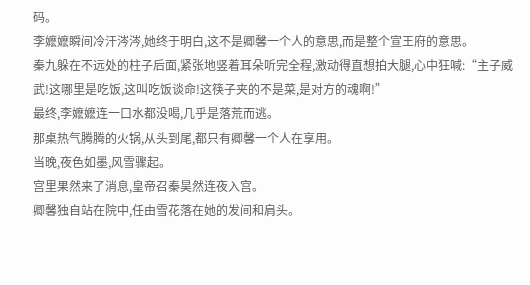码。
李嬷嬷瞬间冷汗涔涔,她终于明白,这不是卿馨一个人的意思,而是整个宣王府的意思。
秦九躲在不远处的柱子后面,紧张地竖着耳朵听完全程,激动得直想拍大腿,心中狂喊:“主子威武!这哪里是吃饭,这叫吃饭谈命!这筷子夹的不是菜,是对方的魂啊!”
最终,李嬷嬷连一口水都没喝,几乎是落荒而逃。
那桌热气腾腾的火锅,从头到尾,都只有卿馨一个人在享用。
当晚,夜色如墨,风雪骤起。
宫里果然来了消息,皇帝召秦昊然连夜入宫。
卿馨独自站在院中,任由雪花落在她的发间和肩头。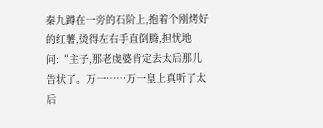秦九蹲在一旁的石阶上,抱着个刚烤好的红薯,烫得左右手直倒腾,担忧地问:“主子,那老虔婆肯定去太后那儿告状了。万一……万一皇上真听了太后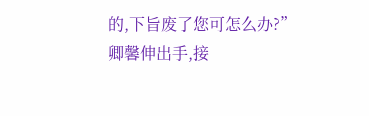的,下旨废了您可怎么办?”
卿馨伸出手,接